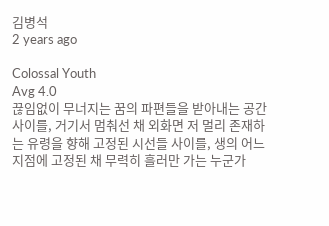김병석
2 years ago

Colossal Youth
Avg 4.0
끊임없이 무너지는 꿈의 파편들을 받아내는 공간 사이를, 거기서 멈춰선 채 외화면 저 멀리 존재하는 유령을 향해 고정된 시선들 사이를, 생의 어느 지점에 고정된 채 무력히 흘러만 가는 누군가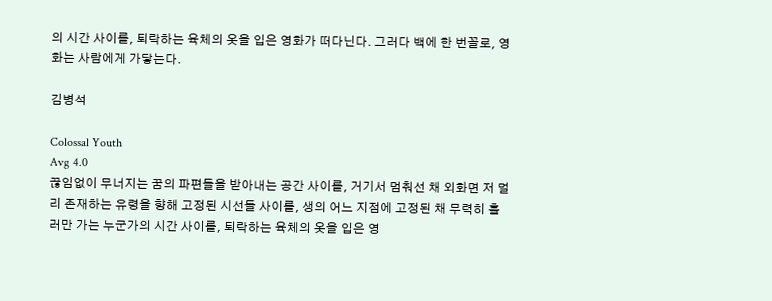의 시간 사이를, 퇴락하는 육체의 옷을 입은 영화가 떠다닌다. 그러다 백에 한 번꼴로, 영화는 사람에게 가닿는다.

김병석

Colossal Youth
Avg 4.0
끊임없이 무너지는 꿈의 파편들을 받아내는 공간 사이를, 거기서 멈춰선 채 외화면 저 멀리 존재하는 유령을 향해 고정된 시선들 사이를, 생의 어느 지점에 고정된 채 무력히 흘러만 가는 누군가의 시간 사이를, 퇴락하는 육체의 옷을 입은 영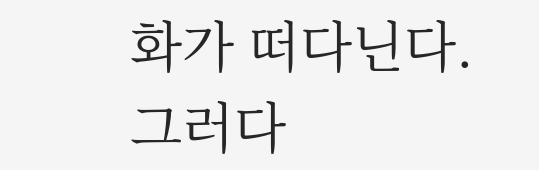화가 떠다닌다. 그러다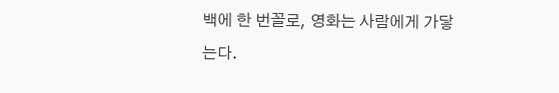백에 한 번꼴로, 영화는 사람에게 가닿는다.